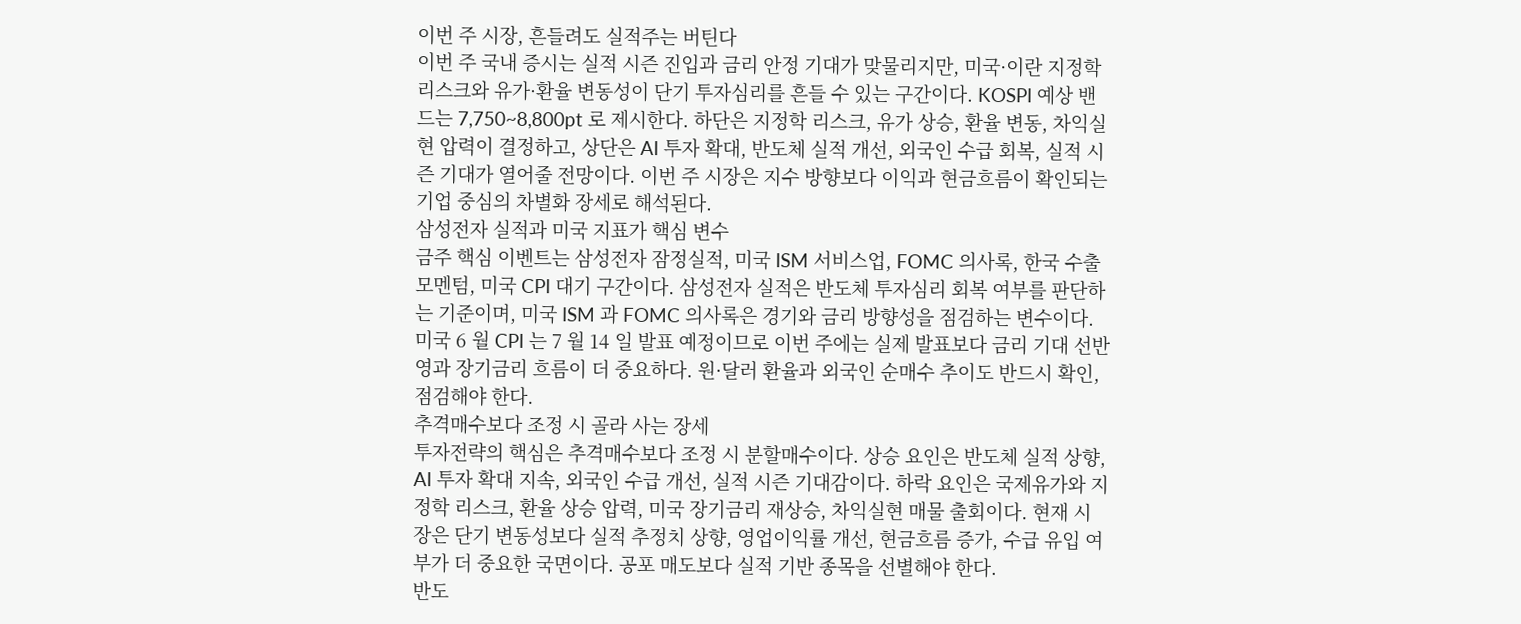이번 주 시장, 흔들려도 실적주는 버틴다
이번 주 국내 증시는 실적 시즌 진입과 금리 안정 기대가 맞물리지만, 미국·이란 지정학 리스크와 유가·환율 변동성이 단기 투자심리를 흔들 수 있는 구간이다. KOSPI 예상 밴드는 7,750~8,800pt 로 제시한다. 하단은 지정학 리스크, 유가 상승, 환율 변동, 차익실현 압력이 결정하고, 상단은 AI 투자 확대, 반도체 실적 개선, 외국인 수급 회복, 실적 시즌 기대가 열어줄 전망이다. 이번 주 시장은 지수 방향보다 이익과 현금흐름이 확인되는 기업 중심의 차별화 장세로 해석된다.
삼성전자 실적과 미국 지표가 핵심 변수
금주 핵심 이벤트는 삼성전자 잠정실적, 미국 ISM 서비스업, FOMC 의사록, 한국 수출 모멘텀, 미국 CPI 대기 구간이다. 삼성전자 실적은 반도체 투자심리 회복 여부를 판단하는 기준이며, 미국 ISM 과 FOMC 의사록은 경기와 금리 방향성을 점검하는 변수이다. 미국 6 월 CPI 는 7 월 14 일 발표 예정이므로 이번 주에는 실제 발표보다 금리 기대 선반영과 장기금리 흐름이 더 중요하다. 원·달러 환율과 외국인 순매수 추이도 반드시 확인, 점검해야 한다.
추격매수보다 조정 시 골라 사는 장세
투자전략의 핵심은 추격매수보다 조정 시 분할매수이다. 상승 요인은 반도체 실적 상향, AI 투자 확대 지속, 외국인 수급 개선, 실적 시즌 기대감이다. 하락 요인은 국제유가와 지정학 리스크, 환율 상승 압력, 미국 장기금리 재상승, 차익실현 매물 출회이다. 현재 시장은 단기 변동성보다 실적 추정치 상향, 영업이익률 개선, 현금흐름 증가, 수급 유입 여부가 더 중요한 국면이다. 공포 매도보다 실적 기반 종목을 선별해야 한다.
반도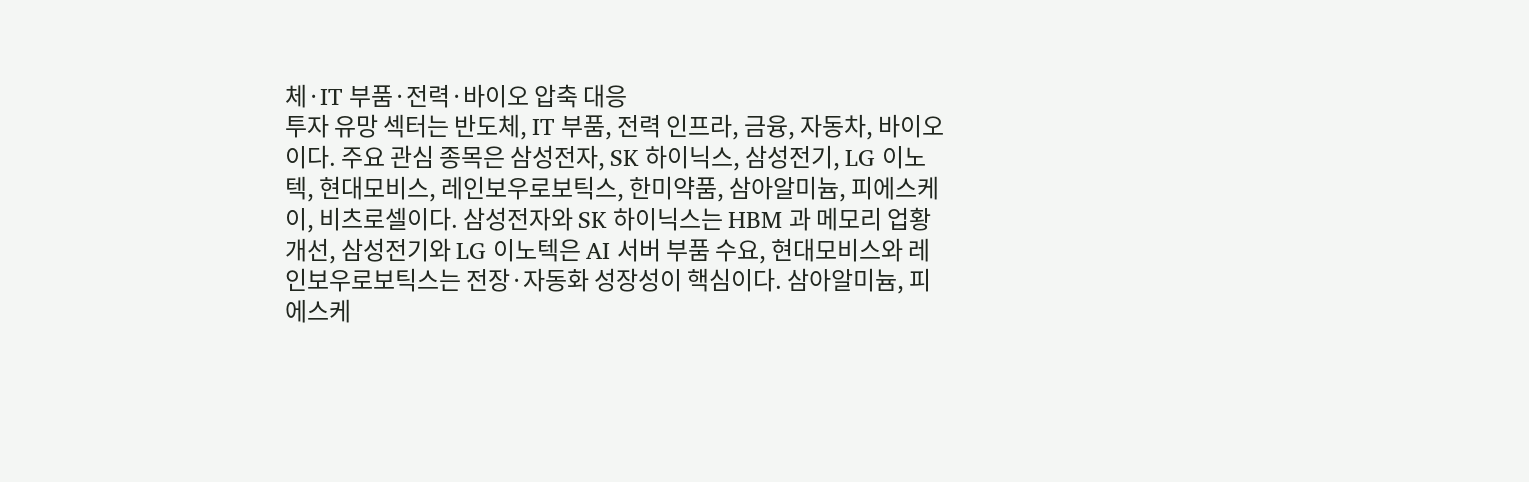체·IT 부품·전력·바이오 압축 대응
투자 유망 섹터는 반도체, IT 부품, 전력 인프라, 금융, 자동차, 바이오이다. 주요 관심 종목은 삼성전자, SK 하이닉스, 삼성전기, LG 이노텍, 현대모비스, 레인보우로보틱스, 한미약품, 삼아알미늄, 피에스케이, 비츠로셀이다. 삼성전자와 SK 하이닉스는 HBM 과 메모리 업황 개선, 삼성전기와 LG 이노텍은 AI 서버 부품 수요, 현대모비스와 레인보우로보틱스는 전장·자동화 성장성이 핵심이다. 삼아알미늄, 피에스케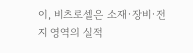이, 비츠로셀은 소재·장비·전지 영역의 실적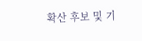확산 후보 및 기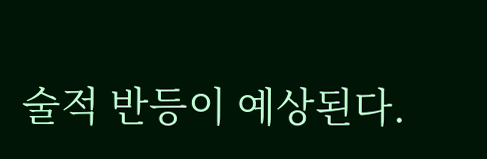술적 반등이 예상된다.